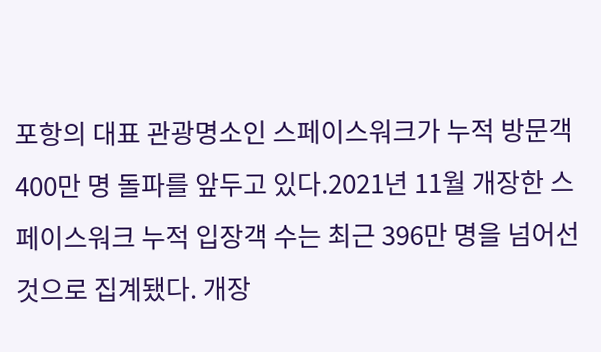포항의 대표 관광명소인 스페이스워크가 누적 방문객 400만 명 돌파를 앞두고 있다.2021년 11월 개장한 스페이스워크 누적 입장객 수는 최근 396만 명을 넘어선 것으로 집계됐다. 개장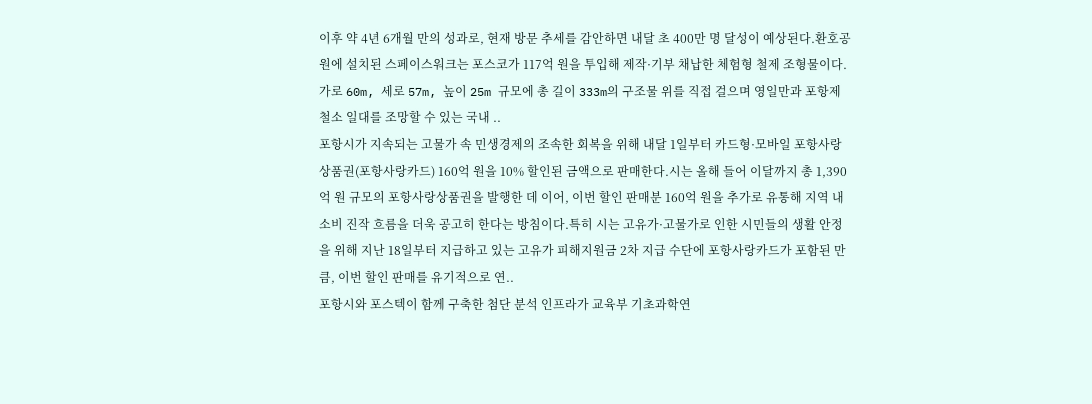이후 약 4년 6개월 만의 성과로, 현재 방문 추세를 감안하면 내달 초 400만 명 달성이 예상된다.환호공원에 설치된 스페이스워크는 포스코가 117억 원을 투입해 제작·기부 채납한 체험형 철제 조형물이다. 가로 60m, 세로 57m, 높이 25m 규모에 총 길이 333m의 구조물 위를 직접 걸으며 영일만과 포항제철소 일대를 조망할 수 있는 국내 ..
포항시가 지속되는 고물가 속 민생경제의 조속한 회복을 위해 내달 1일부터 카드형·모바일 포항사랑상품권(포항사랑카드) 160억 원을 10% 할인된 금액으로 판매한다.시는 올해 들어 이달까지 총 1,390억 원 규모의 포항사랑상품권을 발행한 데 이어, 이번 할인 판매분 160억 원을 추가로 유통해 지역 내 소비 진작 흐름을 더욱 공고히 한다는 방침이다.특히 시는 고유가·고물가로 인한 시민들의 생활 안정을 위해 지난 18일부터 지급하고 있는 고유가 피해지원금 2차 지급 수단에 포항사랑카드가 포함된 만큼, 이번 할인 판매를 유기적으로 연..
포항시와 포스텍이 함께 구축한 첨단 분석 인프라가 교육부 기초과학연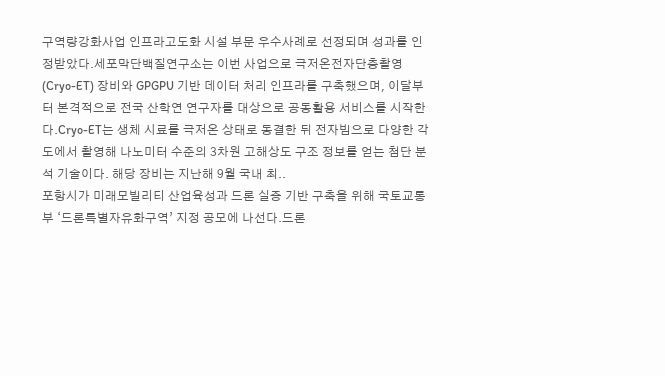구역량강화사업 인프라고도화 시설 부문 우수사례로 선정되며 성과를 인정받았다.세포막단백질연구소는 이번 사업으로 극저온전자단층촬영(Cryo-ET) 장비와 GPGPU 기반 데이터 처리 인프라를 구축했으며, 이달부터 본격적으로 전국 산학연 연구자를 대상으로 공동활용 서비스를 시작한다.Cryo-ET는 생체 시료를 극저온 상태로 동결한 뒤 전자빔으로 다양한 각도에서 촬영해 나노미터 수준의 3차원 고해상도 구조 정보를 얻는 첨단 분석 기술이다. 해당 장비는 지난해 9월 국내 최..
포항시가 미래모빌리티 산업육성과 드론 실증 기반 구축을 위해 국토교통부 ‘드론특별자유화구역’ 지정 공모에 나선다.드론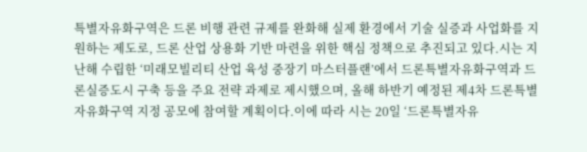특별자유화구역은 드론 비행 관련 규제를 완화해 실제 환경에서 기술 실증과 사업화를 지원하는 제도로, 드론 산업 상용화 기반 마련을 위한 핵심 정책으로 추진되고 있다.시는 지난해 수립한 ‘미래모빌리티 산업 육성 중장기 마스터플랜’에서 드론특별자유화구역과 드론실증도시 구축 등을 주요 전략 과제로 제시했으며, 올해 하반기 예정된 제4차 드론특별자유화구역 지정 공모에 참여할 계획이다.이에 따라 시는 20일 ‘드론특별자유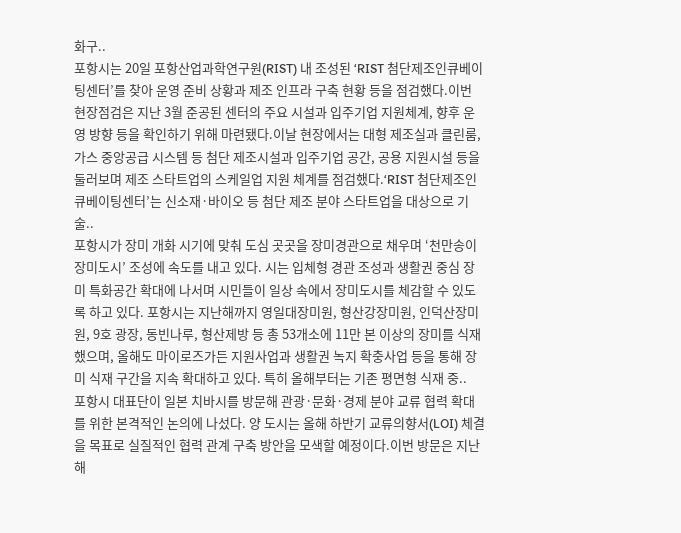화구..
포항시는 20일 포항산업과학연구원(RIST) 내 조성된 ‘RIST 첨단제조인큐베이팅센터’를 찾아 운영 준비 상황과 제조 인프라 구축 현황 등을 점검했다.이번 현장점검은 지난 3월 준공된 센터의 주요 시설과 입주기업 지원체계, 향후 운영 방향 등을 확인하기 위해 마련됐다.이날 현장에서는 대형 제조실과 클린룸, 가스 중앙공급 시스템 등 첨단 제조시설과 입주기업 공간, 공용 지원시설 등을 둘러보며 제조 스타트업의 스케일업 지원 체계를 점검했다.‘RIST 첨단제조인큐베이팅센터’는 신소재·바이오 등 첨단 제조 분야 스타트업을 대상으로 기술..
포항시가 장미 개화 시기에 맞춰 도심 곳곳을 장미경관으로 채우며 ‘천만송이 장미도시’ 조성에 속도를 내고 있다. 시는 입체형 경관 조성과 생활권 중심 장미 특화공간 확대에 나서며 시민들이 일상 속에서 장미도시를 체감할 수 있도록 하고 있다. 포항시는 지난해까지 영일대장미원, 형산강장미원, 인덕산장미원, 9호 광장, 동빈나루, 형산제방 등 총 53개소에 11만 본 이상의 장미를 식재했으며, 올해도 마이로즈가든 지원사업과 생활권 녹지 확충사업 등을 통해 장미 식재 구간을 지속 확대하고 있다. 특히 올해부터는 기존 평면형 식재 중..
포항시 대표단이 일본 치바시를 방문해 관광·문화·경제 분야 교류 협력 확대를 위한 본격적인 논의에 나섰다. 양 도시는 올해 하반기 교류의향서(LOI) 체결을 목표로 실질적인 협력 관계 구축 방안을 모색할 예정이다.이번 방문은 지난해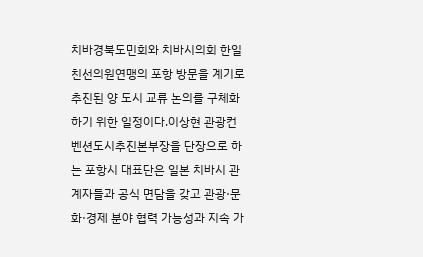치바경북도민회와 치바시의회 한일친선의원연맹의 포항 방문을 계기로 추진된 양 도시 교류 논의를 구체화하기 위한 일정이다.이상현 관광컨벤션도시추진본부장을 단장으로 하는 포항시 대표단은 일본 치바시 관계자들과 공식 면담을 갖고 관광·문화·경제 분야 협력 가능성과 지속 가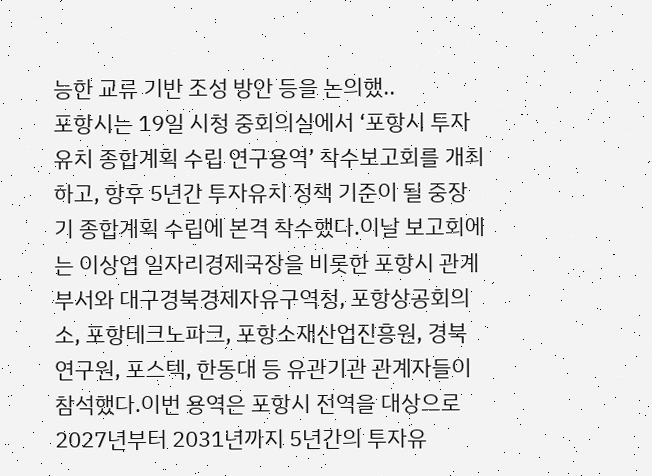능한 교류 기반 조성 방안 등을 논의했..
포항시는 19일 시청 중회의실에서 ‘포항시 투자유치 종합계획 수립 연구용역’ 착수보고회를 개최하고, 향후 5년간 투자유치 정책 기준이 될 중장기 종합계획 수립에 본격 착수했다.이날 보고회에는 이상엽 일자리경제국장을 비롯한 포항시 관계부서와 대구경북경제자유구역청, 포항상공회의소, 포항테크노파크, 포항소재산업진흥원, 경북연구원, 포스텍, 한동대 등 유관기관 관계자들이 참석했다.이번 용역은 포항시 전역을 대상으로 2027년부터 2031년까지 5년간의 투자유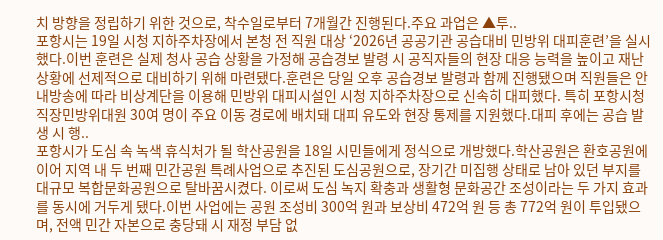치 방향을 정립하기 위한 것으로, 착수일로부터 7개월간 진행된다.주요 과업은 ▲투..
포항시는 19일 시청 지하주차장에서 본청 전 직원 대상 ‘2026년 공공기관 공습대비 민방위 대피훈련’을 실시했다.이번 훈련은 실제 청사 공습 상황을 가정해 공습경보 발령 시 공직자들의 현장 대응 능력을 높이고 재난 상황에 선제적으로 대비하기 위해 마련됐다.훈련은 당일 오후 공습경보 발령과 함께 진행됐으며 직원들은 안내방송에 따라 비상계단을 이용해 민방위 대피시설인 시청 지하주차장으로 신속히 대피했다. 특히 포항시청 직장민방위대원 30여 명이 주요 이동 경로에 배치돼 대피 유도와 현장 통제를 지원했다.대피 후에는 공습 발생 시 행..
포항시가 도심 속 녹색 휴식처가 될 학산공원을 18일 시민들에게 정식으로 개방했다.학산공원은 환호공원에 이어 지역 내 두 번째 민간공원 특례사업으로 추진된 도심공원으로, 장기간 미집행 상태로 남아 있던 부지를 대규모 복합문화공원으로 탈바꿈시켰다. 이로써 도심 녹지 확충과 생활형 문화공간 조성이라는 두 가지 효과를 동시에 거두게 됐다.이번 사업에는 공원 조성비 300억 원과 보상비 472억 원 등 총 772억 원이 투입됐으며, 전액 민간 자본으로 충당돼 시 재정 부담 없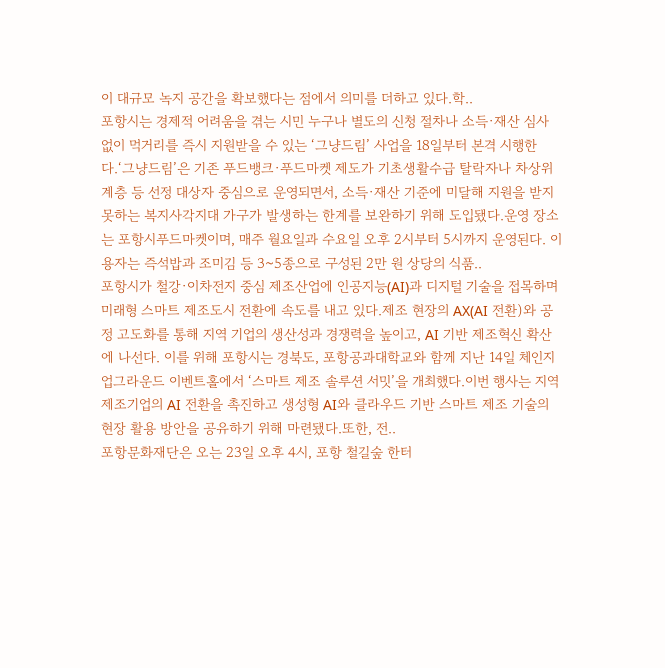이 대규모 녹지 공간을 확보했다는 점에서 의미를 더하고 있다.학..
포항시는 경제적 어려움을 겪는 시민 누구나 별도의 신청 절차나 소득·재산 심사 없이 먹거리를 즉시 지원받을 수 있는 ‘그냥드림’ 사업을 18일부터 본격 시행한다.‘그냥드림’은 기존 푸드뱅크·푸드마켓 제도가 기초생활수급 탈락자나 차상위계층 등 선정 대상자 중심으로 운영되면서, 소득·재산 기준에 미달해 지원을 받지 못하는 복지사각지대 가구가 발생하는 한계를 보완하기 위해 도입됐다.운영 장소는 포항시푸드마켓이며, 매주 월요일과 수요일 오후 2시부터 5시까지 운영된다. 이용자는 즉석밥과 조미김 등 3~5종으로 구성된 2만 원 상당의 식품..
포항시가 철강·이차전지 중심 제조산업에 인공지능(AI)과 디지털 기술을 접목하며 미래형 스마트 제조도시 전환에 속도를 내고 있다.제조 현장의 AX(AI 전환)와 공정 고도화를 통해 지역 기업의 생산성과 경쟁력을 높이고, AI 기반 제조혁신 확산에 나선다. 이를 위해 포항시는 경북도, 포항공과대학교와 함께 지난 14일 체인지업그라운드 이벤트홀에서 ‘스마트 제조 솔루션 서밋’을 개최했다.이번 행사는 지역 제조기업의 AI 전환을 촉진하고 생성형 AI와 클라우드 기반 스마트 제조 기술의 현장 활용 방안을 공유하기 위해 마련됐다.또한, 전..
포항문화재단은 오는 23일 오후 4시, 포항 철길숲 한터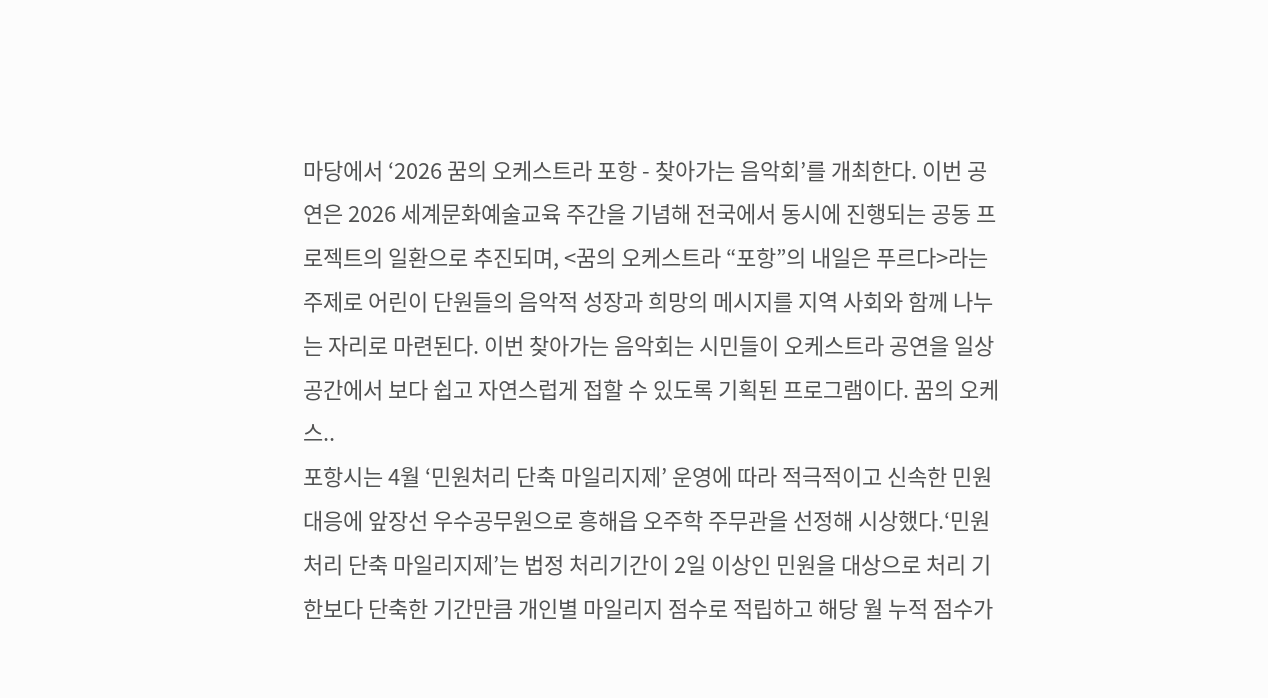마당에서 ‘2026 꿈의 오케스트라 포항 - 찾아가는 음악회’를 개최한다. 이번 공연은 2026 세계문화예술교육 주간을 기념해 전국에서 동시에 진행되는 공동 프로젝트의 일환으로 추진되며, <꿈의 오케스트라 “포항”의 내일은 푸르다>라는 주제로 어린이 단원들의 음악적 성장과 희망의 메시지를 지역 사회와 함께 나누는 자리로 마련된다. 이번 찾아가는 음악회는 시민들이 오케스트라 공연을 일상 공간에서 보다 쉽고 자연스럽게 접할 수 있도록 기획된 프로그램이다. 꿈의 오케스..
포항시는 4월 ‘민원처리 단축 마일리지제’ 운영에 따라 적극적이고 신속한 민원 대응에 앞장선 우수공무원으로 흥해읍 오주학 주무관을 선정해 시상했다.‘민원처리 단축 마일리지제’는 법정 처리기간이 2일 이상인 민원을 대상으로 처리 기한보다 단축한 기간만큼 개인별 마일리지 점수로 적립하고 해당 월 누적 점수가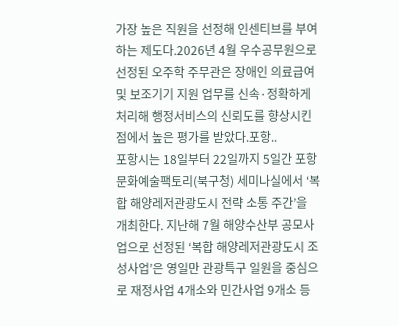가장 높은 직원을 선정해 인센티브를 부여하는 제도다.2026년 4월 우수공무원으로 선정된 오주학 주무관은 장애인 의료급여 및 보조기기 지원 업무를 신속·정확하게 처리해 행정서비스의 신뢰도를 향상시킨 점에서 높은 평가를 받았다.포항..
포항시는 18일부터 22일까지 5일간 포항 문화예술팩토리(북구청) 세미나실에서 ‘복합 해양레저관광도시 전략 소통 주간’을 개최한다. 지난해 7월 해양수산부 공모사업으로 선정된 ‘복합 해양레저관광도시 조성사업’은 영일만 관광특구 일원을 중심으로 재정사업 4개소와 민간사업 9개소 등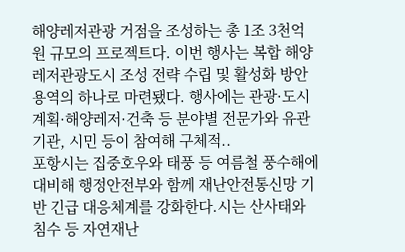해양레저관광 거점을 조성하는 총 1조 3천억 원 규모의 프로젝트다. 이번 행사는 복합 해양레저관광도시 조성 전략 수립 및 활성화 방안 용역의 하나로 마련됐다. 행사에는 관광·도시계획·해양레저·건축 등 분야별 전문가와 유관기관, 시민 등이 참여해 구체적..
포항시는 집중호우와 태풍 등 여름철 풍수해에 대비해 행정안전부와 함께 재난안전통신망 기반 긴급 대응체계를 강화한다.시는 산사태와 침수 등 자연재난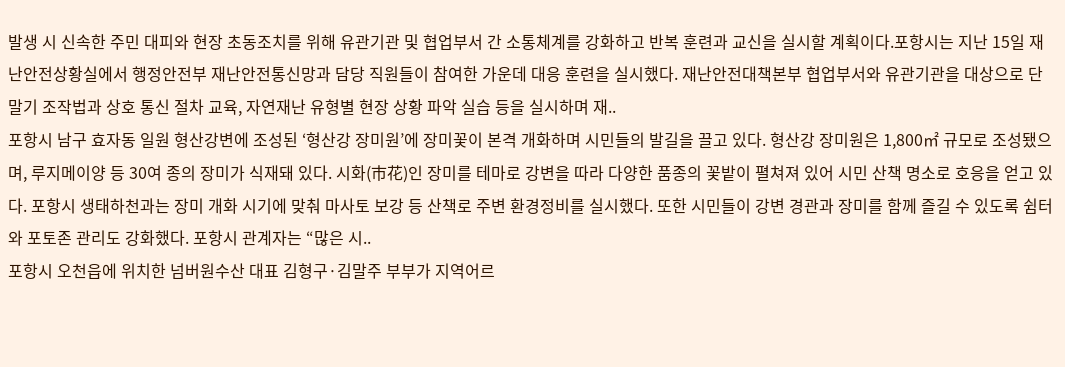발생 시 신속한 주민 대피와 현장 초동조치를 위해 유관기관 및 협업부서 간 소통체계를 강화하고 반복 훈련과 교신을 실시할 계획이다.포항시는 지난 15일 재난안전상황실에서 행정안전부 재난안전통신망과 담당 직원들이 참여한 가운데 대응 훈련을 실시했다. 재난안전대책본부 협업부서와 유관기관을 대상으로 단말기 조작법과 상호 통신 절차 교육, 자연재난 유형별 현장 상황 파악 실습 등을 실시하며 재..
포항시 남구 효자동 일원 형산강변에 조성된 ‘형산강 장미원’에 장미꽃이 본격 개화하며 시민들의 발길을 끌고 있다. 형산강 장미원은 1,800㎡ 규모로 조성됐으며, 루지메이양 등 30여 종의 장미가 식재돼 있다. 시화(市花)인 장미를 테마로 강변을 따라 다양한 품종의 꽃밭이 펼쳐져 있어 시민 산책 명소로 호응을 얻고 있다. 포항시 생태하천과는 장미 개화 시기에 맞춰 마사토 보강 등 산책로 주변 환경정비를 실시했다. 또한 시민들이 강변 경관과 장미를 함께 즐길 수 있도록 쉼터와 포토존 관리도 강화했다. 포항시 관계자는 “많은 시..
포항시 오천읍에 위치한 넘버원수산 대표 김형구·김말주 부부가 지역어르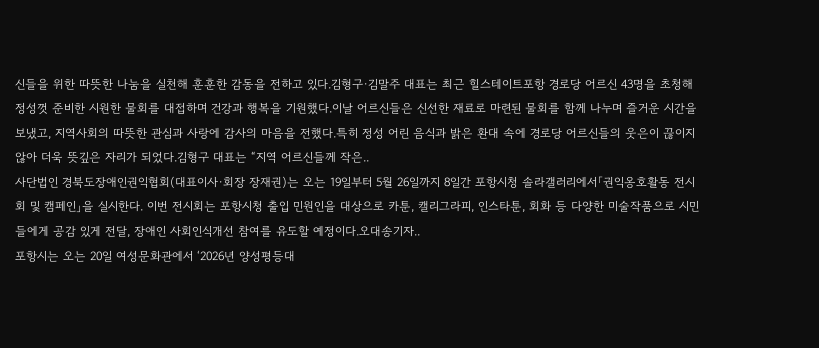신들을 위한 따뜻한 나눔을 실천해 훈훈한 감동을 전하고 있다.김형구·김말주 대표는 최근 힐스테이트포항 경로당 어르신 43명을 초청해 정성껏 준비한 시원한 물회를 대접하며 건강과 행복을 기원했다.이날 어르신들은 신선한 재료로 마련된 물회를 함께 나누며 즐거운 시간을 보냈고, 지역사회의 따뜻한 관심과 사랑에 감사의 마음을 전했다.특히 정성 어린 음식과 밝은 환대 속에 경로당 어르신들의 웃은이 끊이지 않아 더욱 뜻깊은 자리가 되었다.김형구 대표는 “지역 어르신들께 작은..
사단법인 경북도장애인권익협회(대표이사·회장 장재권)는 오는 19일부터 5월 26일까지 8일간 포항시청 솔라갤러리에서「권익옹호활동 전시회 및 캠페인」을 실시한다. 이번 전시회는 포항시청 출입 민원인을 대상으로 카툰, 캘리그라피, 인스타툰, 회화 등 다양한 미술작품으로 시민들에게 공감 있게 전달, 장애인 사회인식개선 참여를 유도할 예정이다.오대송기자..
포항시는 오는 20일 여성문화관에서 ‘2026년 양성평등대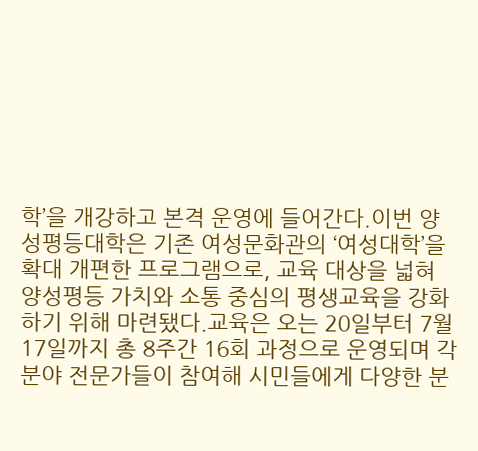학’을 개강하고 본격 운영에 들어간다.이번 양성평등대학은 기존 여성문화관의 ‘여성대학’을 확대 개편한 프로그램으로, 교육 대상을 넓혀 양성평등 가치와 소통 중심의 평생교육을 강화하기 위해 마련됐다.교육은 오는 20일부터 7월 17일까지 총 8주간 16회 과정으로 운영되며 각 분야 전문가들이 참여해 시민들에게 다양한 분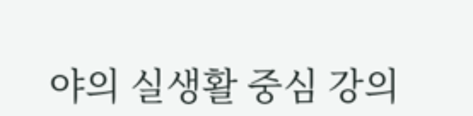야의 실생활 중심 강의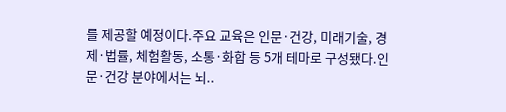를 제공할 예정이다.주요 교육은 인문·건강, 미래기술, 경제·법률, 체험활동, 소통·화합 등 5개 테마로 구성됐다.인문·건강 분야에서는 뇌..